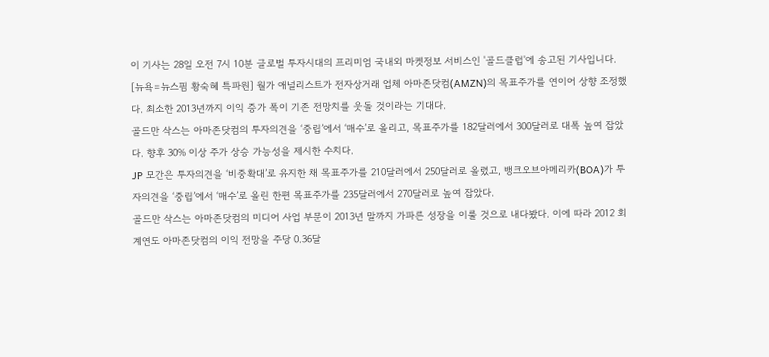이 기사는 28일 오전 7시 10분 글로벌 투자시대의 프리미엄 국내외 마켓정보 서비스인 '골드클럽'에 송고된 기사입니다.
[뉴욕=뉴스핌 황숙혜 특파원] 월가 애널리스트가 전자상거래 업체 아마존닷컴(AMZN)의 목표주가를 연이어 상향 조정했다. 최소한 2013년까지 이익 증가 폭이 기존 전망치를 웃돌 것이라는 기대다.
골드만 삭스는 아마존닷컴의 투자의견을 ‘중립’에서 ‘매수’로 올리고, 목표주가를 182달러에서 300달러로 대폭 높여 잡았다. 향후 30% 이상 주가 상승 가능성을 제시한 수치다.
JP 모간은 투자의견을 ‘비중확대’로 유지한 채 목표주가를 210달러에서 250달러로 올렸고, 뱅크오브아메리카(BOA)가 투자의견을 ‘중립’에서 ‘매수’로 올린 한편 목표주가를 235달러에서 270달러로 높여 잡았다.
골드만 삭스는 아마존닷컴의 미디어 사업 부문이 2013년 말까지 가파른 성장을 이룰 것으로 내다봤다. 이에 따라 2012 회계연도 아마존닷컴의 이익 전망을 주당 0.36달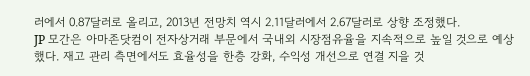러에서 0.87달러로 올리고, 2013년 전망치 역시 2.11달러에서 2.67달러로 상향 조정했다.
JP 모간은 아마존닷컴이 전자상거래 부문에서 국내외 시장점유율을 지속적으로 높일 것으로 예상했다. 재고 관리 측면에서도 효율성을 한층 강화, 수익성 개선으로 연결 지을 것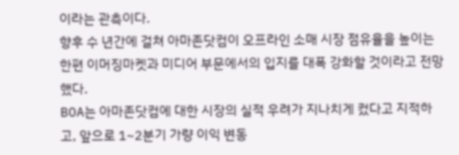이라는 관측이다.
향후 수 년간에 걸쳐 아마존닷컴이 오프라인 소매 시장 점유율을 높이는 한편 이머징마켓과 미디어 부문에서의 입지를 대폭 강화할 것이라고 전망했다.
BOA는 아마존닷컴에 대한 시장의 실적 우려가 지나치게 컸다고 지적하고, 앞으로 1~2분기 가량 이익 변동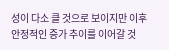성이 다소 클 것으로 보이지만 이후 안정적인 증가 추이를 이어갈 것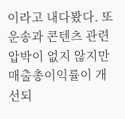이라고 내다봤다. 또 운송과 콘텐츠 관련 압박이 없지 않지만 매출총이익률이 개선되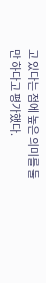고 있다는 점에 높은 의미를 둘 만 하다고 평가했다.